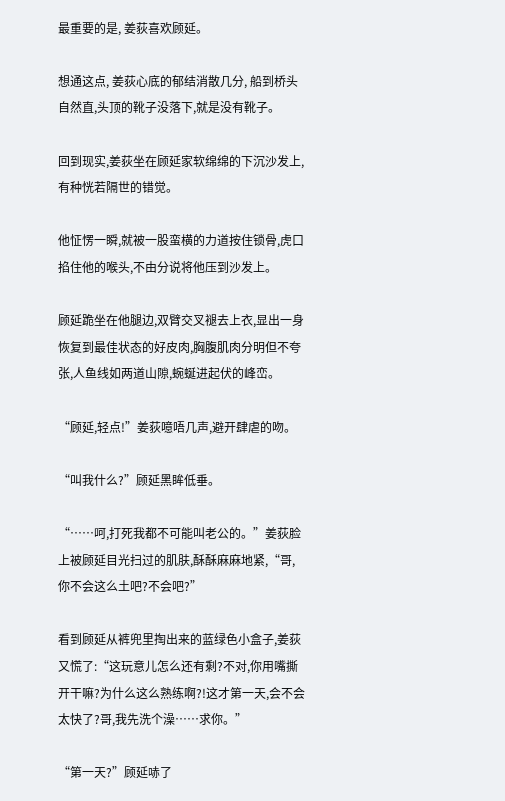最重要的是, 姜荻喜欢顾延。

想通这点, 姜荻心底的郁结消散几分, 船到桥头自然直,头顶的靴子没落下,就是没有靴子。

回到现实,姜荻坐在顾延家软绵绵的下沉沙发上,有种恍若隔世的错觉。

他怔愣一瞬,就被一股蛮横的力道按住锁骨,虎口掐住他的喉头,不由分说将他压到沙发上。

顾延跪坐在他腿边,双臂交叉褪去上衣,显出一身恢复到最佳状态的好皮肉,胸腹肌肉分明但不夸张,人鱼线如两道山隙,蜿蜒进起伏的峰峦。

“顾延,轻点!”姜荻噫唔几声,避开肆虐的吻。

“叫我什么?”顾延黑眸低垂。

“……呵,打死我都不可能叫老公的。”姜荻脸上被顾延目光扫过的肌肤,酥酥麻麻地紧,“哥,你不会这么土吧?不会吧?”

看到顾延从裤兜里掏出来的蓝绿色小盒子,姜荻又慌了:“这玩意儿怎么还有剩?不对,你用嘴撕开干嘛?为什么这么熟练啊?!这才第一天,会不会太快了?哥,我先洗个澡……求你。”

“第一天?”顾延哧了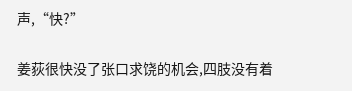声,“快?”

姜荻很快没了张口求饶的机会,四肢没有着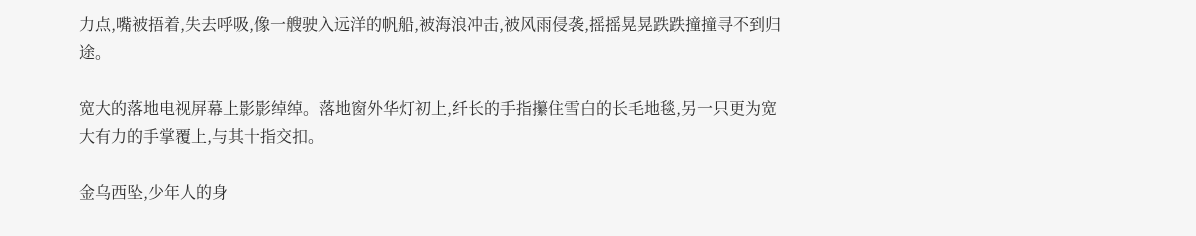力点,嘴被捂着,失去呼吸,像一艘驶入远洋的帆船,被海浪冲击,被风雨侵袭,摇摇晃晃跌跌撞撞寻不到归途。

宽大的落地电视屏幕上影影绰绰。落地窗外华灯初上,纤长的手指攥住雪白的长毛地毯,另一只更为宽大有力的手掌覆上,与其十指交扣。

金乌西坠,少年人的身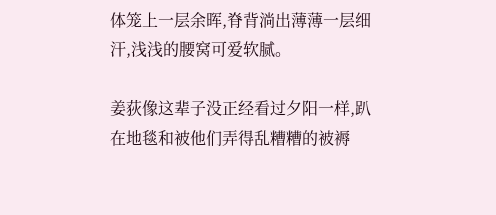体笼上一层余晖,脊背淌出薄薄一层细汗,浅浅的腰窝可爱软腻。

姜荻像这辈子没正经看过夕阳一样,趴在地毯和被他们弄得乱糟糟的被褥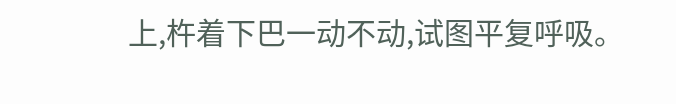上,杵着下巴一动不动,试图平复呼吸。